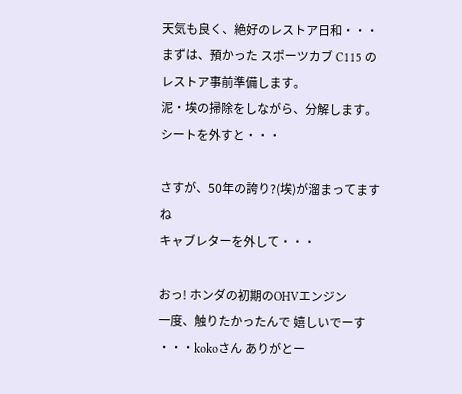天気も良く、絶好のレストア日和・・・
まずは、預かった スポーツカブ C115 のレストア事前準備します。
泥・埃の掃除をしながら、分解します。
シートを外すと・・・

さすが、50年の誇り?(埃)が溜まってますね
キャブレターを外して・・・

おっ! ホンダの初期のOHVエンジン
一度、触りたかったんで 嬉しいでーす ・・・kokoさん ありがとー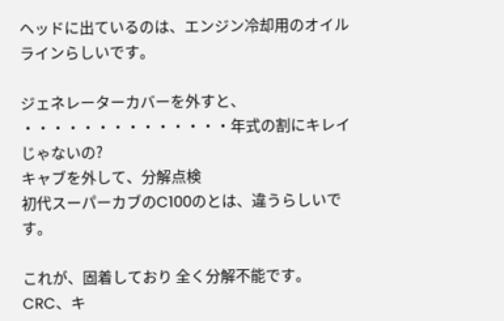ヘッドに出ているのは、エンジン冷却用のオイルラインらしいです。

ジェネレーターカバーを外すと、
・・・・・・・・・・・・・・年式の割にキレイじゃないの?
キャブを外して、分解点検
初代スーパーカブのC100のとは、違うらしいです。

これが、固着しており 全く分解不能です。
CRC、キ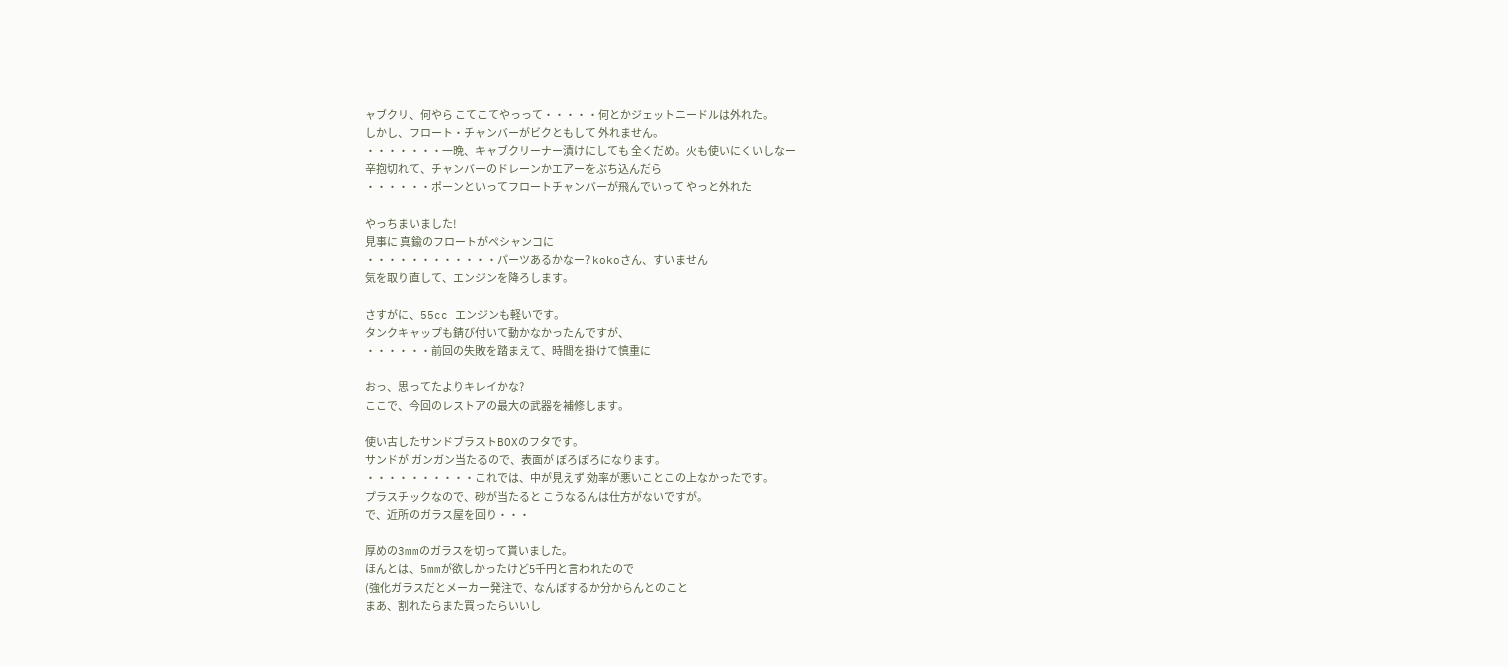ャブクリ、何やら こてこてやっって・・・・・何とかジェットニードルは外れた。
しかし、フロート・チャンバーがビクともして 外れません。
・・・・・・・一晩、キャブクリーナー漬けにしても 全くだめ。火も使いにくいしなー
辛抱切れて、チャンバーのドレーンかエアーをぶち込んだら
・・・・・・ポーンといってフロートチャンバーが飛んでいって やっと外れた

やっちまいました!
見事に 真鍮のフロートがペシャンコに
・・・・・・・・・・・・パーツあるかなー? kokoさん、すいません
気を取り直して、エンジンを降ろします。

さすがに、55cc エンジンも軽いです。
タンクキャップも錆び付いて動かなかったんですが、
・・・・・・前回の失敗を踏まえて、時間を掛けて慎重に

おっ、思ってたよりキレイかな?
ここで、今回のレストアの最大の武器を補修します。

使い古したサンドブラストBOXのフタです。
サンドが ガンガン当たるので、表面が ぼろぼろになります。
・・・・・・・・・・これでは、中が見えず 効率が悪いことこの上なかったです。
プラスチックなので、砂が当たると こうなるんは仕方がないですが。
で、近所のガラス屋を回り・・・

厚めの3mmのガラスを切って貰いました。
ほんとは、5mmが欲しかったけど5千円と言われたので
(強化ガラスだとメーカー発注で、なんぼするか分からんとのこと
まあ、割れたらまた買ったらいいし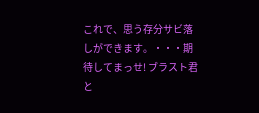これで、思う存分サビ落しができます。・・・期待してまっせ! ブラスト君
と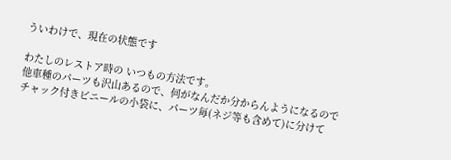ういわけで、現在の状態です

わたしのレストア時の いつもの方法です。
他車種のパーツも沢山あるので、何がなんだか分からんようになるので
チャック付きビニールの小袋に、パーツ毎(ネジ等も含めて)に分けて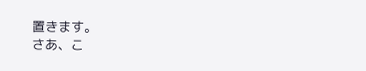置きます。
さあ、こ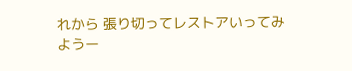れから 張り切ってレストアいってみようー